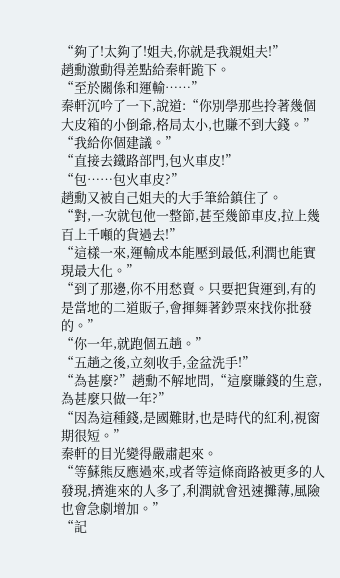“夠了!太夠了!姐夫,你就是我親姐夫!”
趙勳激動得差點給秦軒跪下。
“至於關係和運輸……”
秦軒沉吟了一下,說道:“你別學那些拎著幾個大皮箱的小倒爺,格局太小,也賺不到大錢。”
“我給你個建議。”
“直接去鐵路部門,包火車皮!”
“包……包火車皮?”
趙勳又被自己姐夫的大手筆給鎮住了。
“對,一次就包他一整節,甚至幾節車皮,拉上幾百上千噸的貨過去!”
“這樣一來,運輸成本能壓到最低,利潤也能實現最大化。”
“到了那邊,你不用愁賣。只要把貨運到,有的是當地的二道販子,會揮舞著鈔票來找你批發的。”
“你一年,就跑個五趟。”
“五趟之後,立刻收手,金盆洗手!”
“為甚麼?”趙勳不解地問,“這麼賺錢的生意,為甚麼只做一年?”
“因為這種錢,是國難財,也是時代的紅利,視窗期很短。”
秦軒的目光變得嚴肅起來。
“等蘇熊反應過來,或者等這條商路被更多的人發現,擠進來的人多了,利潤就會迅速攤薄,風險也會急劇增加。”
“記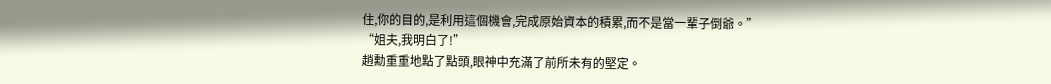住,你的目的,是利用這個機會,完成原始資本的積累,而不是當一輩子倒爺。”
“姐夫,我明白了!”
趙勳重重地點了點頭,眼神中充滿了前所未有的堅定。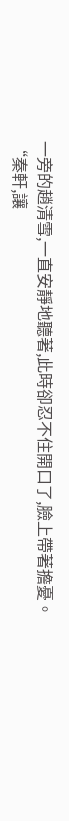一旁的趙清雪,一直安靜地聽著,此時卻忍不住開口了,臉上帶著擔憂。
“秦軒,讓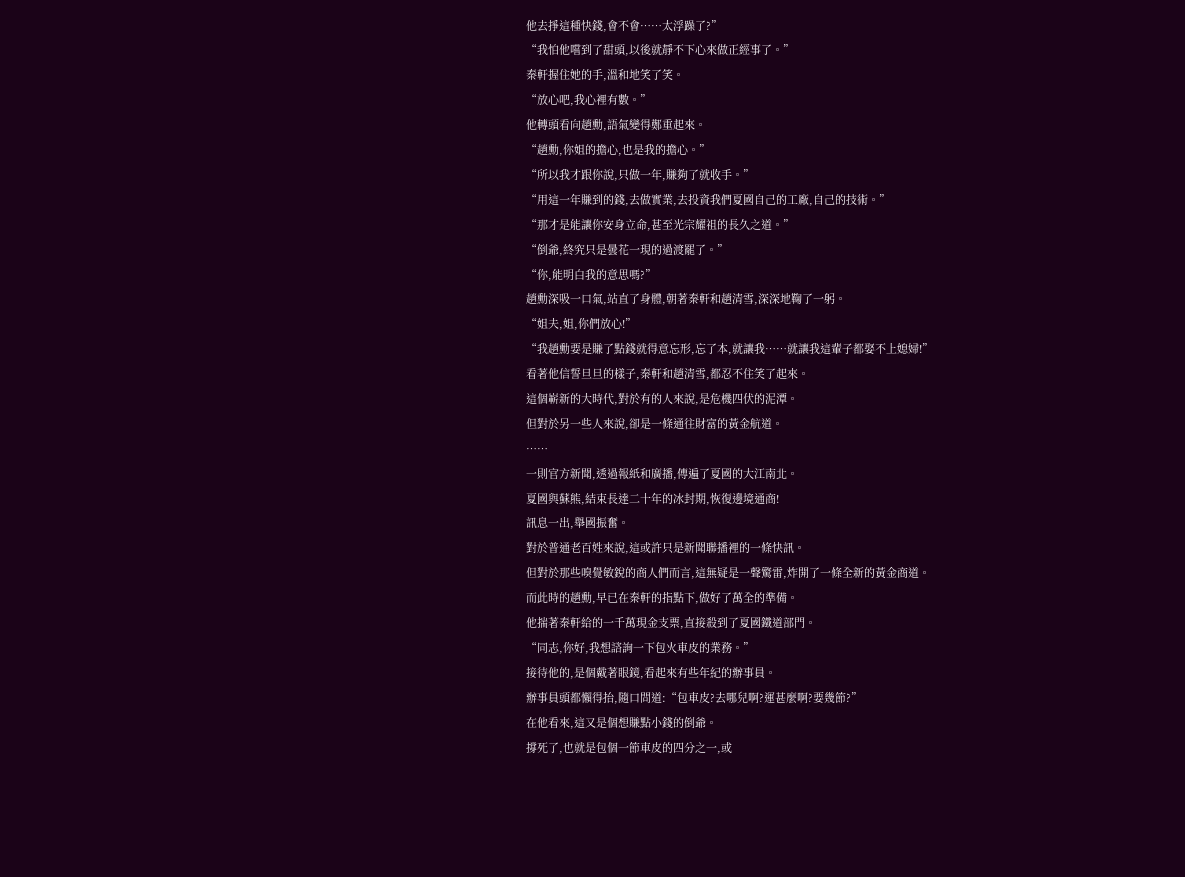他去掙這種快錢,會不會……太浮躁了?”
“我怕他嚐到了甜頭,以後就靜不下心來做正經事了。”
秦軒握住她的手,溫和地笑了笑。
“放心吧,我心裡有數。”
他轉頭看向趙勳,語氣變得鄭重起來。
“趙勳,你姐的擔心,也是我的擔心。”
“所以我才跟你說,只做一年,賺夠了就收手。”
“用這一年賺到的錢,去做實業,去投資我們夏國自己的工廠,自己的技術。”
“那才是能讓你安身立命,甚至光宗耀祖的長久之道。”
“倒爺,終究只是曇花一現的過渡罷了。”
“你,能明白我的意思嗎?”
趙勳深吸一口氣,站直了身體,朝著秦軒和趙清雪,深深地鞠了一躬。
“姐夫,姐,你們放心!”
“我趙勳要是賺了點錢就得意忘形,忘了本,就讓我……就讓我這輩子都娶不上媳婦!”
看著他信誓旦旦的樣子,秦軒和趙清雪,都忍不住笑了起來。
這個嶄新的大時代,對於有的人來說,是危機四伏的泥潭。
但對於另一些人來說,卻是一條通往財富的黃金航道。
……
一則官方新聞,透過報紙和廣播,傳遍了夏國的大江南北。
夏國與蘇熊,結束長達二十年的冰封期,恢復邊境通商!
訊息一出,舉國振奮。
對於普通老百姓來說,這或許只是新聞聯播裡的一條快訊。
但對於那些嗅覺敏銳的商人們而言,這無疑是一聲驚雷,炸開了一條全新的黃金商道。
而此時的趙勳,早已在秦軒的指點下,做好了萬全的準備。
他揣著秦軒給的一千萬現金支票,直接殺到了夏國鐵道部門。
“同志,你好,我想諮詢一下包火車皮的業務。”
接待他的,是個戴著眼鏡,看起來有些年紀的辦事員。
辦事員頭都懶得抬,隨口問道:“包車皮?去哪兒啊?運甚麼啊?要幾節?”
在他看來,這又是個想賺點小錢的倒爺。
撐死了,也就是包個一節車皮的四分之一,或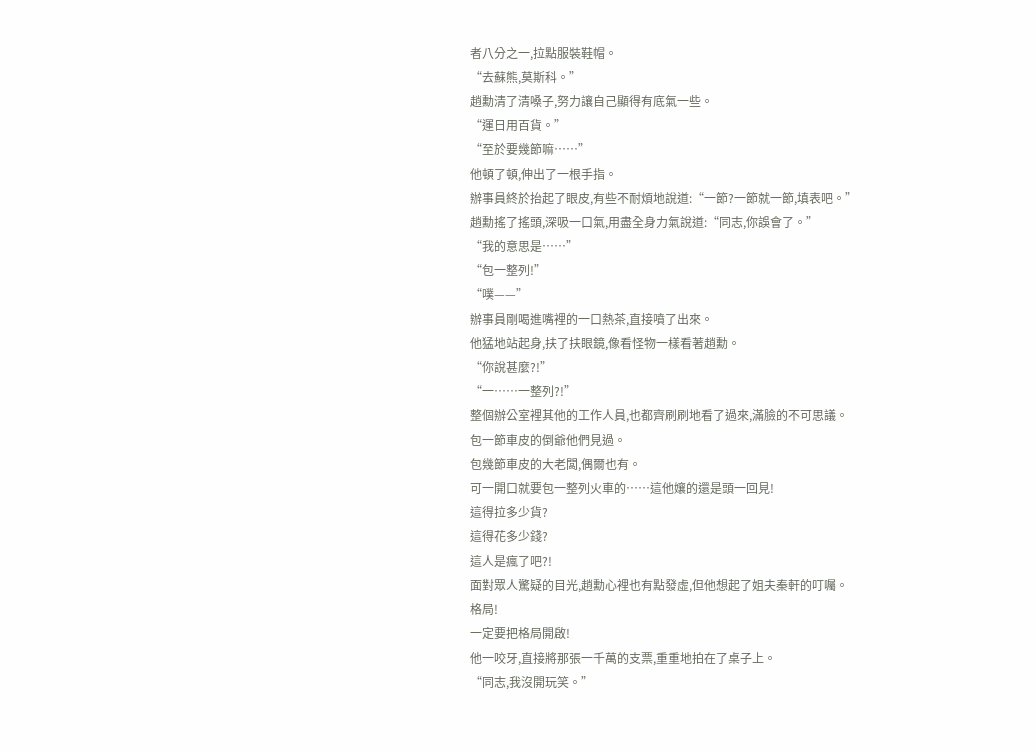者八分之一,拉點服裝鞋帽。
“去蘇熊,莫斯科。”
趙勳清了清嗓子,努力讓自己顯得有底氣一些。
“運日用百貨。”
“至於要幾節嘛……”
他頓了頓,伸出了一根手指。
辦事員終於抬起了眼皮,有些不耐煩地說道:“一節?一節就一節,填表吧。”
趙勳搖了搖頭,深吸一口氣,用盡全身力氣說道:“同志,你誤會了。”
“我的意思是……”
“包一整列!”
“噗——”
辦事員剛喝進嘴裡的一口熱茶,直接噴了出來。
他猛地站起身,扶了扶眼鏡,像看怪物一樣看著趙勳。
“你說甚麼?!”
“一……一整列?!”
整個辦公室裡其他的工作人員,也都齊刷刷地看了過來,滿臉的不可思議。
包一節車皮的倒爺他們見過。
包幾節車皮的大老闆,偶爾也有。
可一開口就要包一整列火車的……這他孃的還是頭一回見!
這得拉多少貨?
這得花多少錢?
這人是瘋了吧?!
面對眾人驚疑的目光,趙勳心裡也有點發虛,但他想起了姐夫秦軒的叮囑。
格局!
一定要把格局開啟!
他一咬牙,直接將那張一千萬的支票,重重地拍在了桌子上。
“同志,我沒開玩笑。”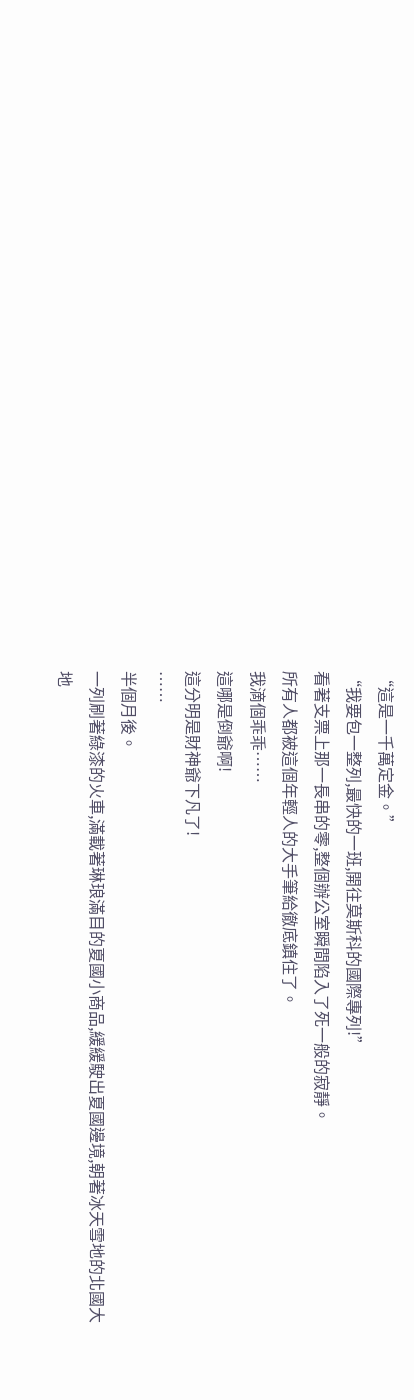“這是一千萬定金。”
“我要包一整列,最快的一班,開往莫斯科的國際專列!”
看著支票上那一長串的零,整個辦公室瞬間陷入了死一般的寂靜。
所有人都被這個年輕人的大手筆給徹底鎮住了。
我滴個乖乖……
這哪是倒爺啊!
這分明是財神爺下凡了!
……
半個月後。
一列刷著綠漆的火車,滿載著琳琅滿目的夏國小商品,緩緩駛出夏國邊境,朝著冰天雪地的北國大地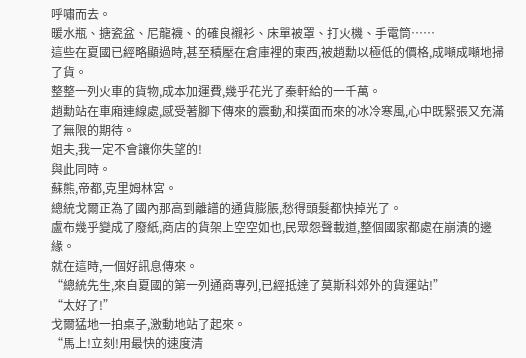呼嘯而去。
暖水瓶、搪瓷盆、尼龍襪、的確良襯衫、床單被罩、打火機、手電筒……
這些在夏國已經略顯過時,甚至積壓在倉庫裡的東西,被趙勳以極低的價格,成噸成噸地掃了貨。
整整一列火車的貨物,成本加運費,幾乎花光了秦軒給的一千萬。
趙勳站在車廂連線處,感受著腳下傳來的震動,和撲面而來的冰冷寒風,心中既緊張又充滿了無限的期待。
姐夫,我一定不會讓你失望的!
與此同時。
蘇熊,帝都,克里姆林宮。
總統戈爾正為了國內那高到離譜的通貨膨脹,愁得頭髮都快掉光了。
盧布幾乎變成了廢紙,商店的貨架上空空如也,民眾怨聲載道,整個國家都處在崩潰的邊緣。
就在這時,一個好訊息傳來。
“總統先生,來自夏國的第一列通商專列,已經抵達了莫斯科郊外的貨運站!”
“太好了!”
戈爾猛地一拍桌子,激動地站了起來。
“馬上!立刻!用最快的速度清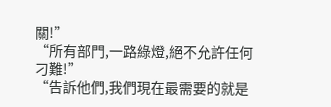關!”
“所有部門,一路綠燈,絕不允許任何刁難!”
“告訴他們,我們現在最需要的就是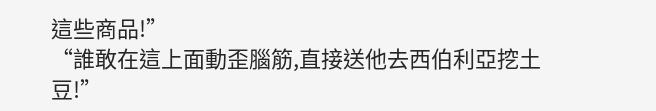這些商品!”
“誰敢在這上面動歪腦筋,直接送他去西伯利亞挖土豆!”